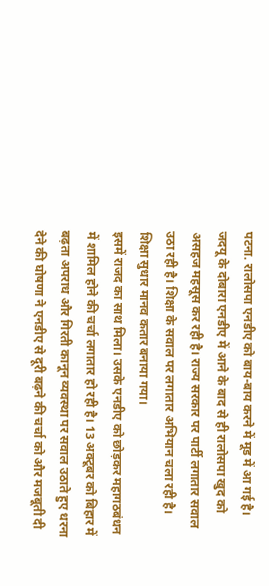पटना. रालोसपा एनडीए को बाय-बाय करने में मूड में आ गई है। जदयू के दोबारा एनडीए में आने के बाद से ही रालोसपा खुद को असहज महसूस कर रही है। राज्य सरकार पर पार्टी लगातार सवाल उठा रही है। शिक्षा के सवाल पर लगातार अभियान चला रही है। शिक्षा सुधार मानव कतार बनाया गया।
इसमें राजद का साथ मिला। उसके एनडीए को छोड़कर महागठबंधन में शामिल होने की चर्चा लगातार हो रही है। 13 अक्टूबर को बिहार में बढ़ता अपराध और गिरती कानून व्यवस्था पर सवाल उठाते हुए धरना देने की घोषणा ने एनडीए से दूरी बढ़ने की चर्चा को और मजबूती दी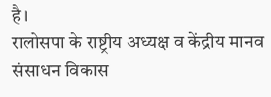है।
रालोसपा के राष्ट्रीय अध्यक्ष व केंद्रीय मानव संसाधन विकास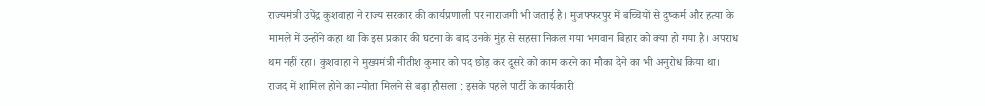राज्यमंत्री उपेंद्र कुशवाहा ने राज्य सरकार की कार्यप्रणाली पर नाराजगी भी जताई है। मुजफ्फरपुर में बच्चियों से दुष्कर्म और हत्या के मामले में उन्होंने कहा था कि इस प्रकार की घटना के बाद उनके मुंह से सहसा निकल गया भगवान बिहार को क्या हो गया है। अपराध थम नहीं रहा। कुशवाहा ने मुख्यमंत्री नीतीश कुमार को पद छोड़ कर दूसरे को काम करने का मौका देने का भी अनुरोध किया था।
राजद में शामिल होने का न्योता मिलने से बढ़ा हौसला : इसके पहले पार्टी के कार्यकारी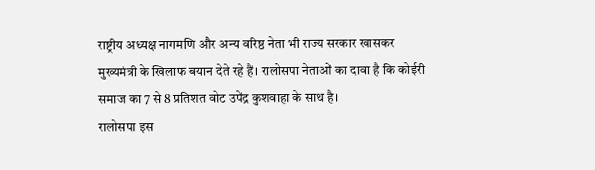राष्ट्रीय अध्यक्ष नागमणि और अन्य वरिष्ठ नेता भी राज्य सरकार खासकर मुख्यमंत्री के खिलाफ बयान देते रहे हैं। रालोसपा नेताओं का दावा है कि कोईरी समाज का 7 से 8 प्रतिशत वोट उपेंद्र कुशवाहा के साथ है।
रालोसपा इस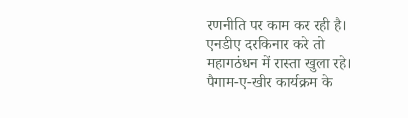रणनीति पर काम कर रही है। एनडीए दरकिनार करे तो महागठंधन में रास्ता खुला रहे। पैगाम-ए-खीर कार्यक्रम के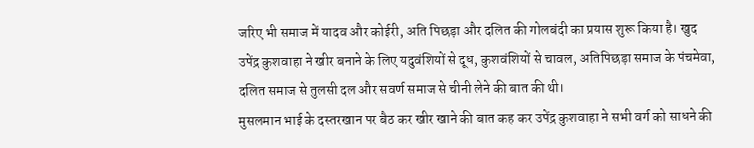जरिए भी समाज में यादव और कोईरी, अति पिछड़ा और दलित की गोलबंदी का प्रयास शुरू किया है। खुद उपेंद्र कुशवाहा ने खीर बनाने के लिए यदुवंशियों से दूध, कुशवंशियों से चावल, अतिपिछड़ा समाज के पंचमेवा, दलित समाज से तुलसी दल और सवर्ण समाज से चीनी लेने की बात की थी।
मुसलमान भाई के दस्तरखान पर बैठ कर खीर खाने की बात कह कर उपेंद्र कुशवाहा ने सभी वर्ग को साधने की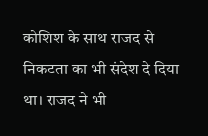कोशिश के साथ राजद से निकटता का भी संदेश दे दिया था। राजद ने भी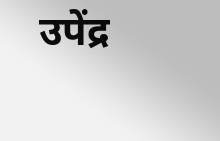उपेंद्र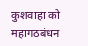कुशवाहा को महागठबंधन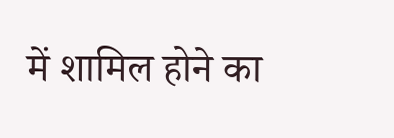में शामिल होने का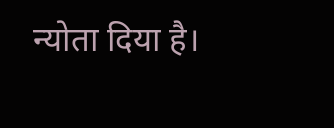न्योता दिया है।